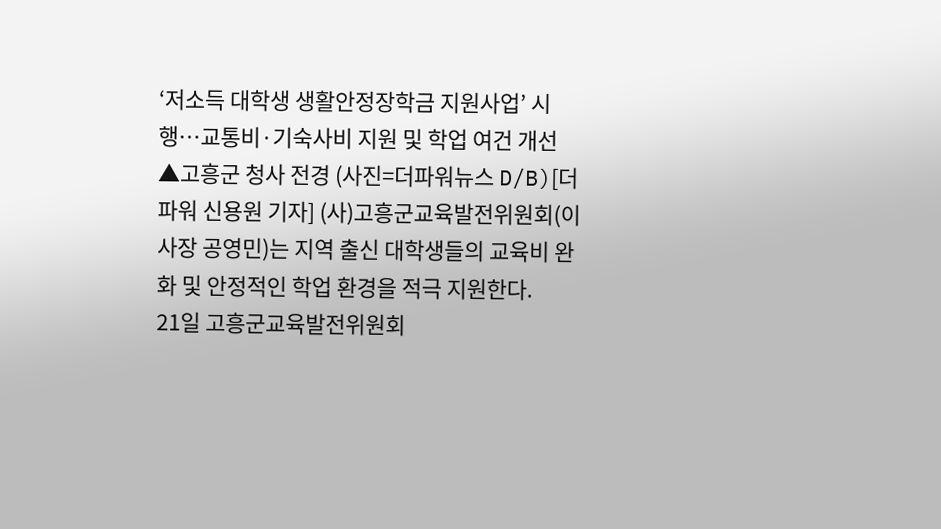‘저소득 대학생 생활안정장학금 지원사업’ 시행…교통비·기숙사비 지원 및 학업 여건 개선
▲고흥군 청사 전경 (사진=더파워뉴스 D/B)[더파워 신용원 기자] (사)고흥군교육발전위원회(이사장 공영민)는 지역 출신 대학생들의 교육비 완화 및 안정적인 학업 환경을 적극 지원한다.
21일 고흥군교육발전위원회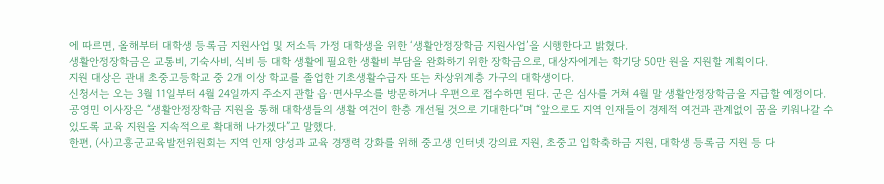에 따르면, 올해부터 대학생 등록금 지원사업 및 저소득 가정 대학생을 위한 ‘생활안정장학금 지원사업’을 시행한다고 밝혔다.
생활안정장학금은 교통비, 기숙사비, 식비 등 대학 생활에 필요한 생활비 부담을 완화하기 위한 장학금으로, 대상자에게는 학기당 50만 원을 지원할 계획이다.
지원 대상은 관내 초중고등학교 중 2개 이상 학교를 졸업한 기초생활수급자 또는 차상위계층 가구의 대학생이다.
신청서는 오는 3월 11일부터 4월 24일까지 주소지 관할 읍·면사무소를 방문하거나 우편으로 접수하면 된다. 군은 심사를 거쳐 4월 말 생활안정장학금을 지급할 예정이다.
공영민 이사장은 “생활안정장학금 지원을 통해 대학생들의 생활 여건이 한층 개선될 것으로 기대한다”며 “앞으로도 지역 인재들이 경제적 여건과 관계없이 꿈을 키워나갈 수 있도록 교육 지원을 지속적으로 확대해 나가겠다”고 말했다.
한편, (사)고흥군교육발전위원회는 지역 인재 양성과 교육 경쟁력 강화를 위해 중고생 인터넷 강의료 지원, 초중고 입학축하금 지원, 대학생 등록금 지원 등 다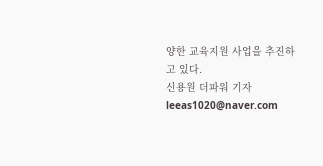양한 교육지원 사업을 추진하고 있다.
신용원 더파워 기자 leeas1020@naver.com